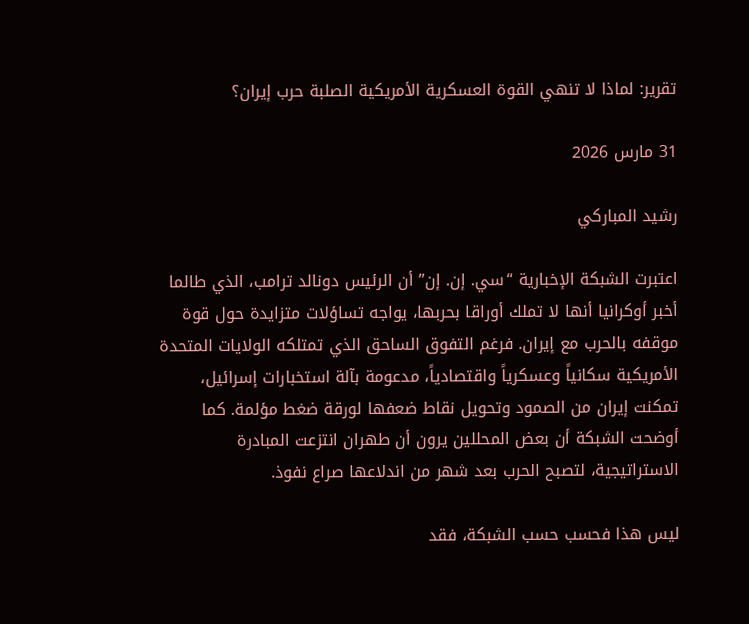تقرير: لماذا لا تنهي القوة العسكرية الأمريكية الصلبة حرب إيران؟

31 مارس 2026

رشيد المباركي

اعتبرت الشبكة الإخبارية “سي. إن. إن” أن الرئيس دونالد ترامب، الذي طالما أخبر أوكرانيا أنها لا تملك أوراقا بحربها، يواجه تساؤلات متزايدة حول قوة موقفه بالحرب مع إيران. فرغم التفوق الساحق الذي تمتلكه الولايات المتحدة الأمريكية سكانياً وعسكرياً واقتصادياً، مدعومة بآلة استخبارات إسرائيل، تمكنت إيران من الصمود وتحويل نقاط ضعفها لورقة ضغط مؤلمة. كما أوضحت الشبكة أن بعض المحللين يرون أن طهران انتزعت المبادرة الاستراتيجية، لتصبح الحرب بعد شهر من اندلاعها صراع نفوذ.

ليس هذا فحسب حسب الشبكة، فقد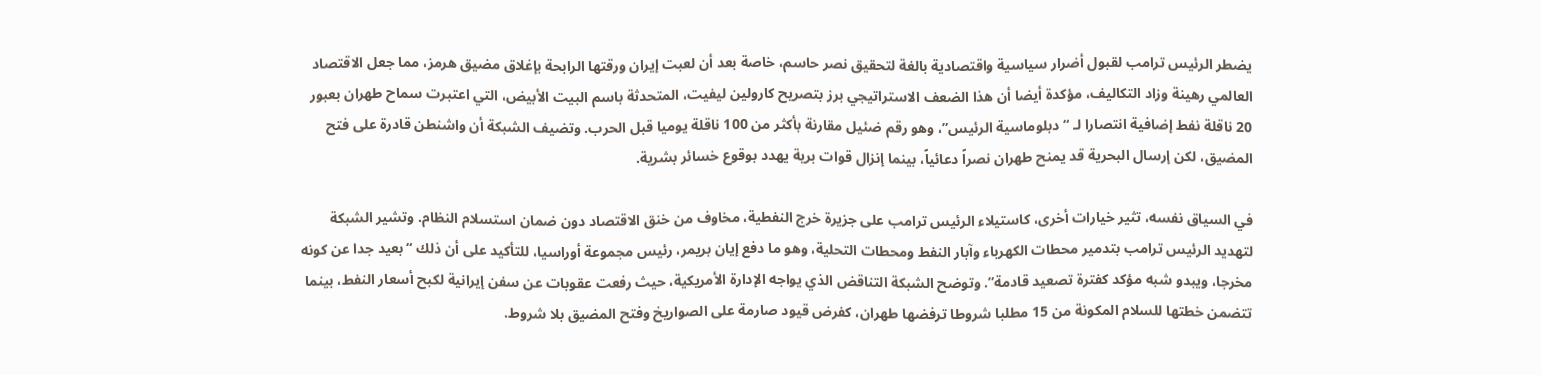يضطر الرئيس ترامب لقبول أضرار سياسية واقتصادية بالغة لتحقيق نصر حاسم، خاصة بعد أن لعبت إيران ورقتها الرابحة بإغلاق مضيق هرمز، مما جعل الاقتصاد العالمي رهينة وزاد التكاليف، مؤكدة أيضا أن هذا الضعف الاستراتيجي برز بتصريح كارولين ليفيت، المتحدثة باسم البيت الأبيض، التي اعتبرت سماح طهران بعبور 20 ناقلة نفط إضافية انتصارا لـ “دبلوماسية الرئيس”، وهو رقم ضئيل مقارنة بأكثر من 100 ناقلة يوميا قبل الحرب. وتضيف الشبكة أن واشنطن قادرة على فتح المضيق، لكن إرسال البحرية قد يمنح طهران نصراً دعائياً، بينما إنزال قوات برية يهدد بوقوع خسائر بشرية.

في السياق نفسه، تثير خيارات أخرى، كاستيلاء الرئيس ترامب على جزيرة خرج النفطية، مخاوف من خنق الاقتصاد دون ضمان استسلام النظام. وتشير الشبكة لتهديد الرئيس ترامب بتدمير محطات الكهرباء وآبار النفط ومحطات التحلية، وهو ما دفع إيان بريمر، رئيس مجموعة أوراسيا، للتأكيد على أن ذلك “بعيد جدا عن كونه مخرجا، ويبدو شبه مؤكد كفترة تصعيد قادمة”. وتوضح الشبكة التناقض الذي يواجه الإدارة الأمريكية، حيث رفعت عقوبات عن سفن إيرانية لكبح أسعار النفط، بينما تتضمن خطتها للسلام المكونة من 15 مطلبا شروطا ترفضها طهران، كفرض قيود صارمة على الصواريخ وفتح المضيق بلا شروط.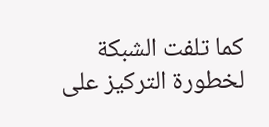كما تلفت الشبكة لخطورة التركيز على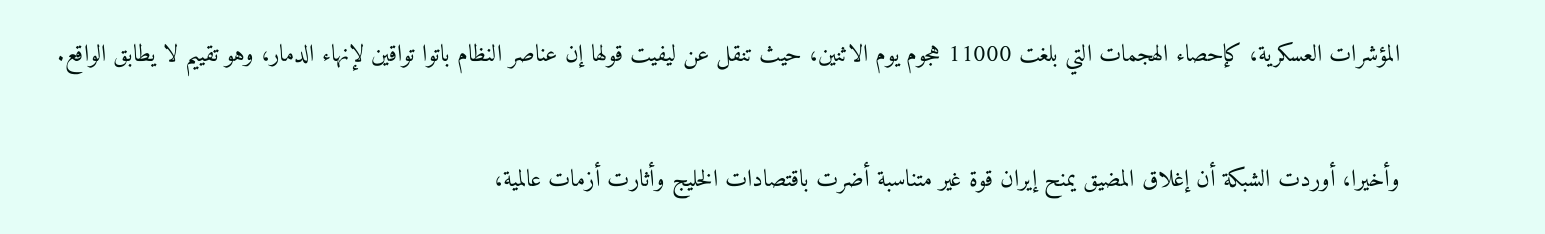المؤشرات العسكرية، كإحصاء الهجمات التي بلغت 11000 هجوم يوم الاثنين، حيث تنقل عن ليفيت قولها إن عناصر النظام باتوا تواقين لإنهاء الدمار، وهو تقييم لا يطابق الواقع.

وأخيرا، أوردت الشبكة أن إغلاق المضيق يمنح إيران قوة غير متناسبة أضرت باقتصادات الخليج وأثارت أزمات عالمية،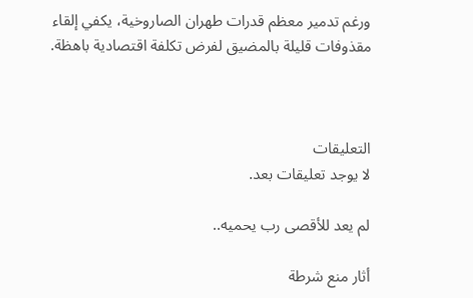ورغم تدمير معظم قدرات طهران الصاروخية، يكفي إلقاء مقذوفات قليلة بالمضيق لفرض تكلفة اقتصادية باهظة.



التعليقات
لا يوجد تعليقات بعد.

لم يعد للأقصى رب يحميه..

أثار منع شرطة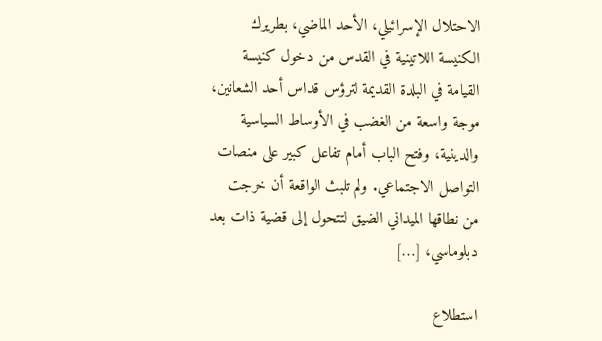الاحتلال الإسرائيلي، الأحد الماضي، بطريرك الكنيسة اللاتينية في القدس من دخول كنيسة القيامة في البلدة القديمة لترؤس قداس أحد الشعانين، موجة واسعة من الغضب في الأوساط السياسية والدينية، وفتح الباب أمام تفاعل كبير على منصات التواصل الاجتماعي. ولم تلبث الواقعة أن خرجت من نطاقها الميداني الضيق لتتحول إلى قضية ذات بعد دبلوماسي، […]

استطلاع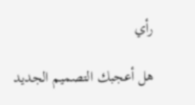رأي

هل أعجبك التصميم الجديد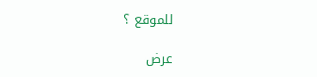للموقع ؟

عرض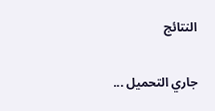النتائج

جاري التحميل ...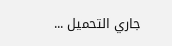جاري التحميل ...